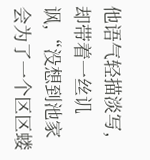他语气轻描淡写,却带着一丝讥讽,“没想到池家会为了一个区区蝼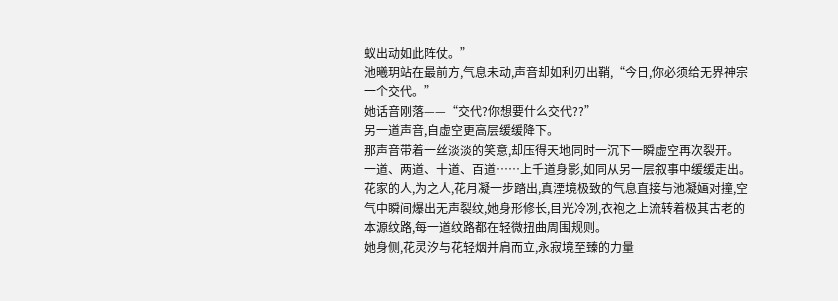蚁出动如此阵仗。”
池曦玥站在最前方,气息未动,声音却如利刃出鞘,“今日,你必须给无界神宗一个交代。”
她话音刚落——“交代?你想要什么交代??”
另一道声音,自虚空更高层缓缓降下。
那声音带着一丝淡淡的笑意,却压得天地同时一沉下一瞬虚空再次裂开。
一道、两道、十道、百道……上千道身影,如同从另一层叙事中缓缓走出。
花家的人,为之人,花月凝一步踏出,真湮境极致的气息直接与池凝婳对撞,空气中瞬间爆出无声裂纹,她身形修长,目光冷冽,衣袍之上流转着极其古老的本源纹路,每一道纹路都在轻微扭曲周围规则。
她身侧,花灵汐与花轻烟并肩而立,永寂境至臻的力量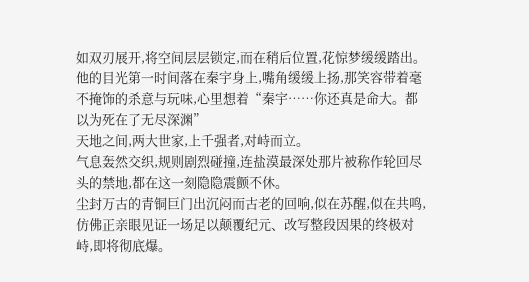如双刃展开,将空间层层锁定,而在稍后位置,花惊梦缓缓踏出。
他的目光第一时间落在秦宇身上,嘴角缓缓上扬,那笑容带着毫不掩饰的杀意与玩味,心里想着“秦宇……你还真是命大。都以为死在了无尽深渊”
天地之间,两大世家,上千强者,对峙而立。
气息轰然交织,规则剧烈碰撞,连盐漠最深处那片被称作轮回尽头的禁地,都在这一刻隐隐震颤不休。
尘封万古的青铜巨门出沉闷而古老的回响,似在苏醒,似在共鸣,仿佛正亲眼见证一场足以颠覆纪元、改写整段因果的终极对峙,即将彻底爆。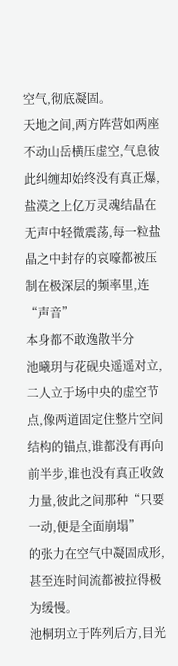空气,彻底凝固。
天地之间,两方阵营如两座不动山岳横压虚空,气息彼此纠缠却始终没有真正爆,盐漠之上亿万灵魂结晶在无声中轻微震荡,每一粒盐晶之中封存的哀嚎都被压制在极深层的频率里,连“声音”
本身都不敢逸散半分
池曦玥与花砚央遥遥对立,二人立于场中央的虚空节点,像两道固定住整片空间结构的锚点,谁都没有再向前半步,谁也没有真正收敛力量,彼此之间那种“只要一动,便是全面崩塌”
的张力在空气中凝固成形,甚至连时间流都被拉得极为缓慢。
池桐玥立于阵列后方,目光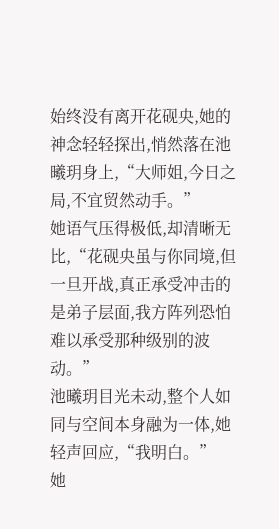始终没有离开花砚央,她的神念轻轻探出,悄然落在池曦玥身上,“大师姐,今日之局,不宜贸然动手。”
她语气压得极低,却清晰无比,“花砚央虽与你同境,但一旦开战,真正承受冲击的是弟子层面,我方阵列恐怕难以承受那种级别的波动。”
池曦玥目光未动,整个人如同与空间本身融为一体,她轻声回应,“我明白。”
她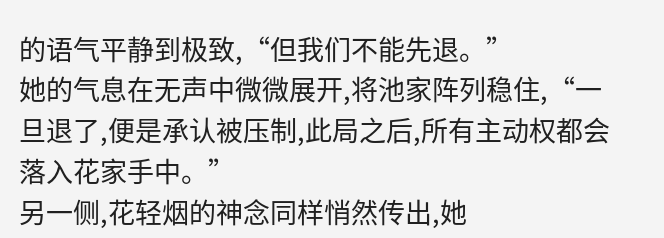的语气平静到极致,“但我们不能先退。”
她的气息在无声中微微展开,将池家阵列稳住,“一旦退了,便是承认被压制,此局之后,所有主动权都会落入花家手中。”
另一侧,花轻烟的神念同样悄然传出,她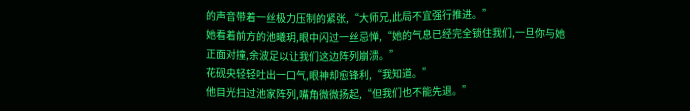的声音带着一丝极力压制的紧张,“大师兄,此局不宜强行推进。”
她看着前方的池曦玥,眼中闪过一丝忌惮,“她的气息已经完全锁住我们,一旦你与她正面对撞,余波足以让我们这边阵列崩溃。”
花砚央轻轻吐出一口气,眼神却愈锋利,“我知道。”
他目光扫过池家阵列,嘴角微微扬起,“但我们也不能先退。”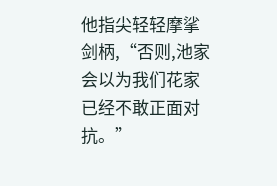他指尖轻轻摩挲剑柄,“否则,池家会以为我们花家已经不敢正面对抗。”